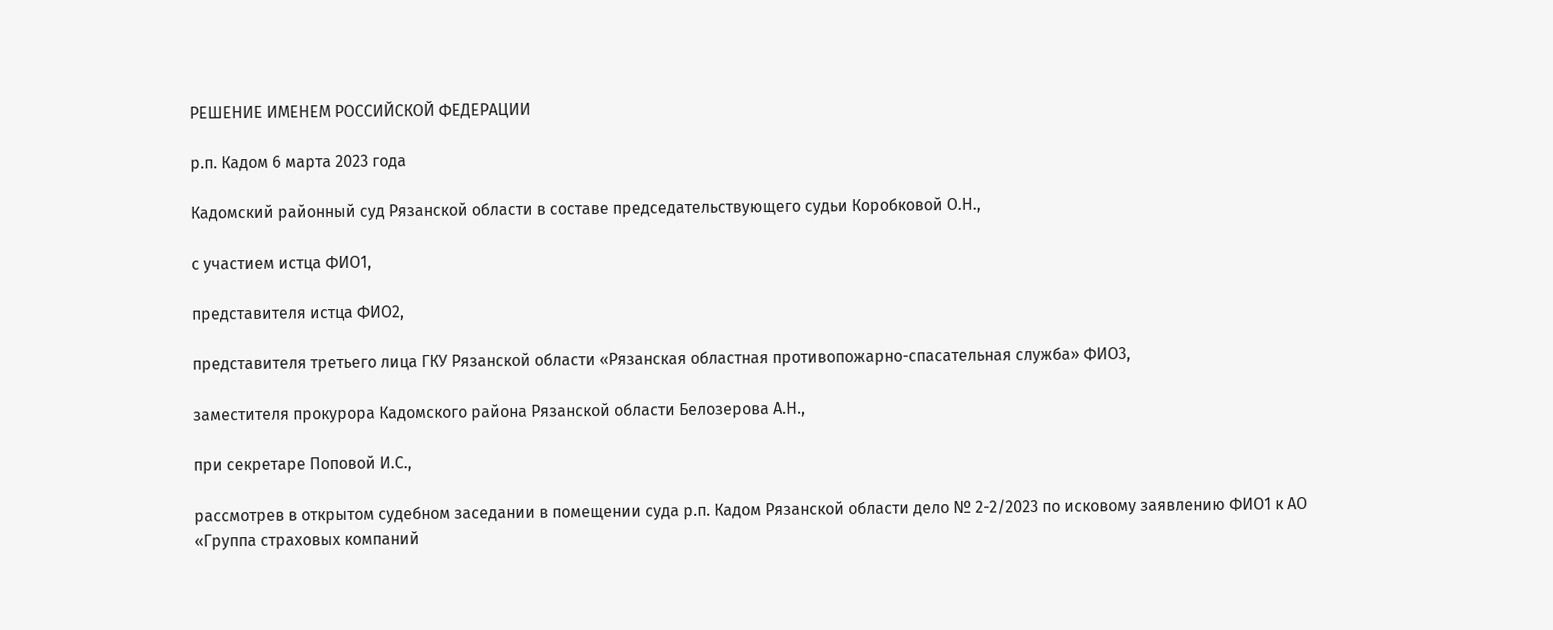РЕШЕНИЕ ИМЕНЕМ РОССИЙСКОЙ ФЕДЕРАЦИИ

р.п. Кадом 6 марта 2023 года

Кадомский районный суд Рязанской области в составе председательствующего судьи Коробковой О.Н.,

с участием истца ФИО1,

представителя истца ФИО2,

представителя третьего лица ГКУ Рязанской области «Рязанская областная противопожарно-спасательная служба» ФИО3,

заместителя прокурора Кадомского района Рязанской области Белозерова А.Н.,

при секретаре Поповой И.С.,

рассмотрев в открытом судебном заседании в помещении суда р.п. Кадом Рязанской области дело № 2-2/2023 по исковому заявлению ФИО1 к АО «Группа страховых компаний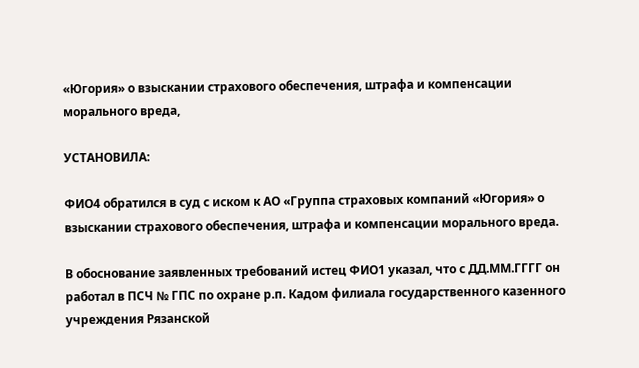«Югория» о взыскании страхового обеспечения, штрафа и компенсации морального вреда,

УСТАНОВИЛА:

ФИО4 обратился в суд с иском к АО «Группа страховых компаний «Югория» о взыскании страхового обеспечения, штрафа и компенсации морального вреда.

В обоснование заявленных требований истец ФИО1 указал, что с ДД.ММ.ГГГГ он работал в ПСЧ № ГПС по охране р.п. Кадом филиала государственного казенного учреждения Рязанской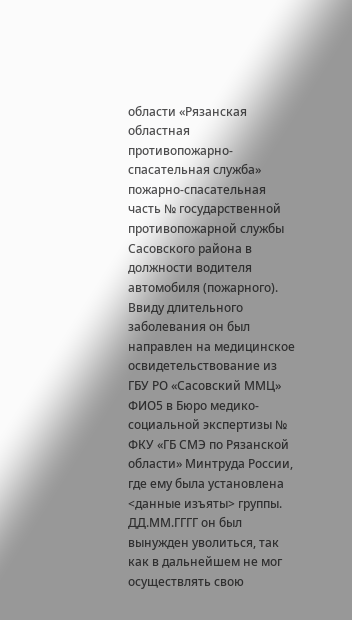области «Рязанская областная противопожарно-спасательная служба» пожарно-спасательная часть № государственной противопожарной службы Сасовского района в должности водителя автомобиля (пожарного). Ввиду длительного заболевания он был направлен на медицинское освидетельствование из ГБУ РО «Сасовский ММЦ» ФИО5 в Бюро медико-социальной экспертизы № ФКУ «ГБ СМЭ по Рязанской области» Минтруда России, где ему была установлена <данные изъяты> группы. ДД.ММ.ГГГГ он был вынужден уволиться, так как в дальнейшем не мог осуществлять свою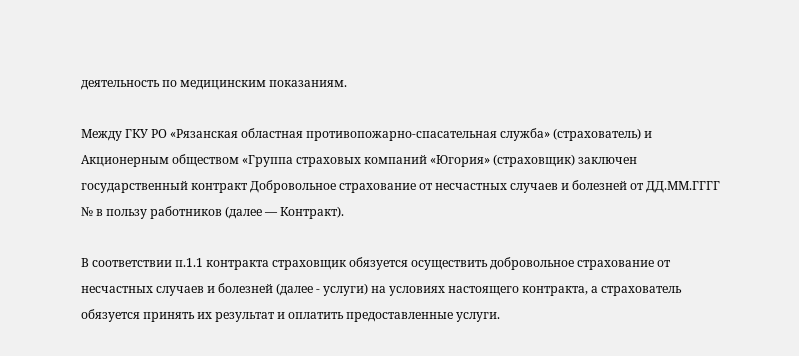деятельность по медицинским показаниям.

Между ГКУ РО «Рязанская областная противопожарно-спасательная служба» (страхователь) и Акционерным обществом «Группа страховых компаний «Югория» (страховщик) заключен государственный контракт Добровольное страхование от несчастных случаев и болезней от ДД.ММ.ГГГГ № в пользу работников (далее — Контракт).

В соответствии п.1.1 контракта страховщик обязуется осуществить добровольное страхование от несчастных случаев и болезней (далее - услуги) на условиях настоящего контракта, а страхователь обязуется принять их результат и оплатить предоставленные услуги.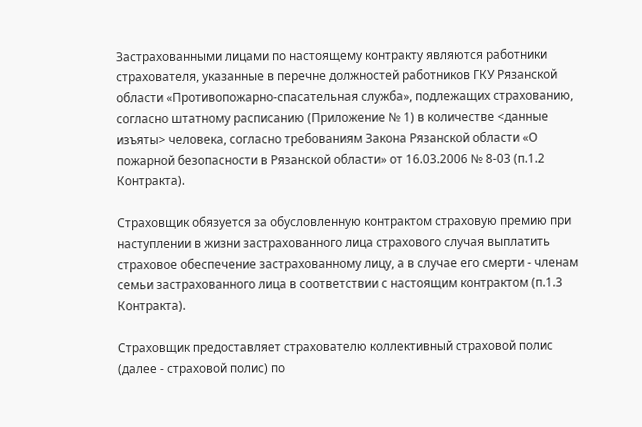Застрахованными лицами по настоящему контракту являются работники страхователя, указанные в перечне должностей работников ГКУ Рязанской области «Противопожарно-спасательная служба», подлежащих страхованию, согласно штатному расписанию (Приложение № 1) в количестве <данные изъяты> человека, согласно требованиям Закона Рязанской области «О пожарной безопасности в Рязанской области» от 16.03.2006 № 8-03 (п.1.2 Контракта).

Страховщик обязуется за обусловленную контрактом страховую премию при наступлении в жизни застрахованного лица страхового случая выплатить страховое обеспечение застрахованному лицу, а в случае его смерти - членам семьи застрахованного лица в соответствии с настоящим контрактом (п.1.3 Контракта).

Страховщик предоставляет страхователю коллективный страховой полис (далее - страховой полис) по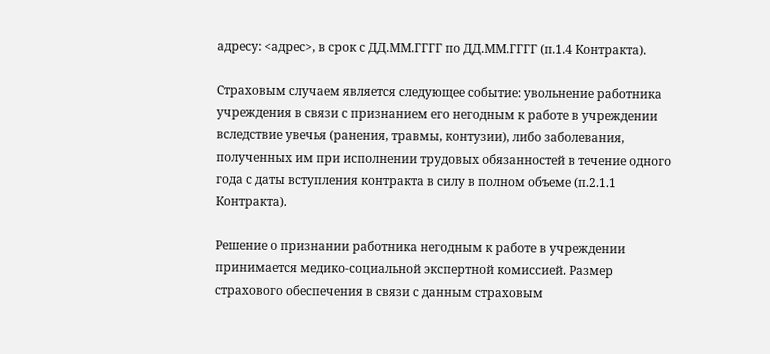адресу: <адрес>, в срок с ДД.ММ.ГГГГ по ДД.ММ.ГГГГ (п.1.4 Контракта).

Страховым случаем является следующее событие: увольнение работника учреждения в связи с признанием его негодным к работе в учреждении вследствие увечья (ранения, травмы, контузии), либо заболевания, полученных им при исполнении трудовых обязанностей в течение одного года с даты вступления контракта в силу в полном объеме (п.2.1.1 Контракта).

Решение о признании работника негодным к работе в учреждении принимается медико-социальной экспертной комиссией. Размер страхового обеспечения в связи с данным страховым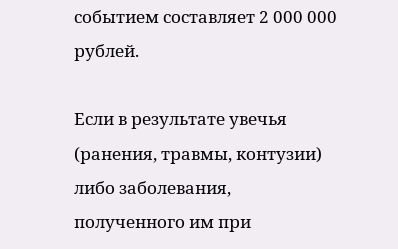событием составляет 2 000 000 рублей.

Если в результате увечья (ранения, травмы, контузии) либо заболевания, полученного им при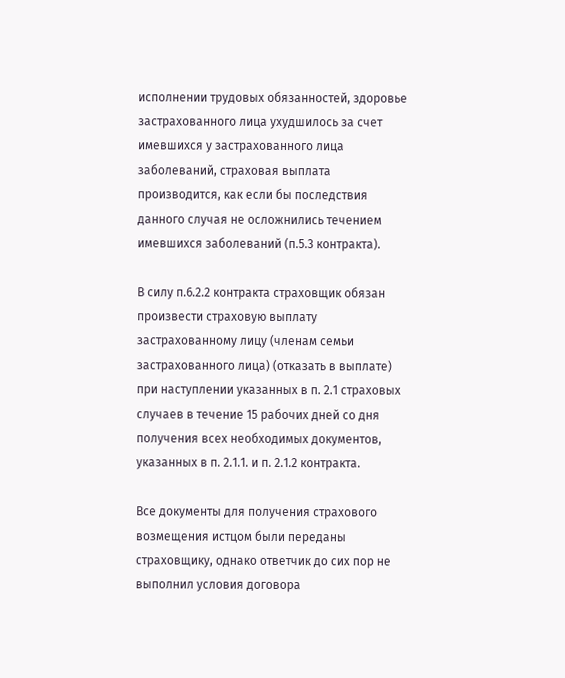исполнении трудовых обязанностей, здоровье застрахованного лица ухудшилось за счет имевшихся у застрахованного лица заболеваний, страховая выплата производится, как если бы последствия данного случая не осложнились течением имевшихся заболеваний (п.5.3 контракта).

В силу п.6.2.2 контракта страховщик обязан произвести страховую выплату застрахованному лицу (членам семьи застрахованного лица) (отказать в выплате) при наступлении указанных в п. 2.1 страховых случаев в течение 15 рабочих дней со дня получения всех необходимых документов, указанных в п. 2.1.1. и п. 2.1.2 контракта.

Все документы для получения страхового возмещения истцом были переданы страховщику, однако ответчик до сих пор не выполнил условия договора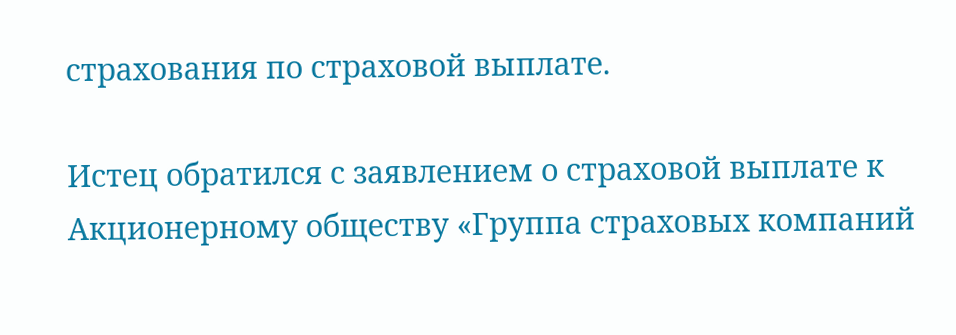страхования по страховой выплате.

Истец обратился с заявлением о страховой выплате к Акционерному обществу «Группа страховых компаний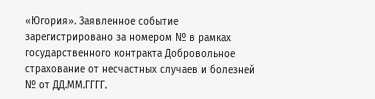«Югория». Заявленное событие зарегистрировано за номером № в рамках государственного контракта Добровольное страхование от несчастных случаев и болезней № от ДД.ММ.ГГГГ.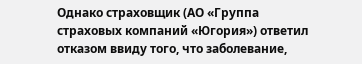Однако страховщик (АО «Группа страховых компаний «Югория») ответил отказом ввиду того, что заболевание,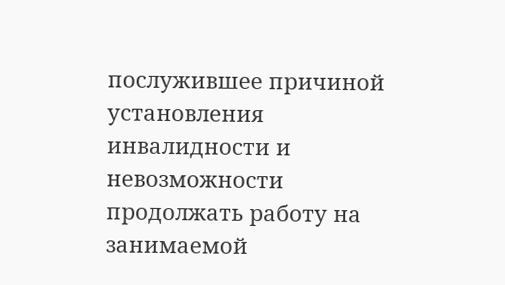послужившее причиной установления инвалидности и невозможности продолжать работу на занимаемой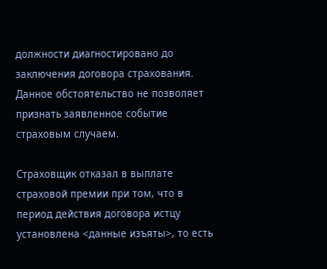должности диагностировано до заключения договора страхования. Данное обстоятельство не позволяет признать заявленное событие страховым случаем.

Страховщик отказал в выплате страховой премии при том, что в период действия договора истцу установлена <данные изъяты>, то есть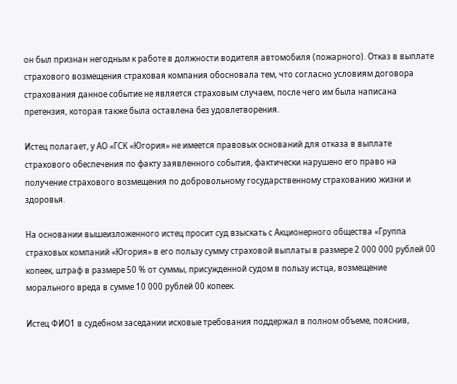он был признан негодным к работе в должности водителя автомобиля (пожарного). Отказ в выплате страхового возмещения страховая компания обосновала тем, что согласно условиям договора страхования данное событие не является страховым случаем, после чего им была написана претензия, которая также была оставлена без удовлетворения.

Истец полагает, у АО «ГСК «Югория» не имеется правовых оснований для отказа в выплате страхового обеспечения по факту заявленного события, фактически нарушено его право на получение страхового возмещения по добровольному государственному страхованию жизни и здоровья.

На основании вышеизложенного истец просит суд взыскать с Акционерного общества «Группа страховых компаний «Югория» в его пользу сумму страховой выплаты в размере 2 000 000 рублей 00 копеек, штраф в размере 50 % от суммы, присужденной судом в пользу истца, возмещение морального вреда в сумме 10 000 рублей 00 копеек.

Истец ФИО1 в судебном заседании исковые требования поддержал в полном объеме, пояснив,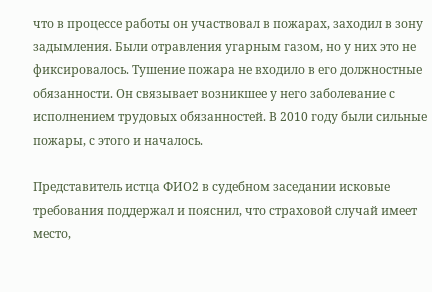что в процессе работы он участвовал в пожарах, заходил в зону задымления. Были отравления угарным газом, но у них это не фиксировалось. Тушение пожара не входило в его должностные обязанности. Он связывает возникшее у него заболевание с исполнением трудовых обязанностей. В 2010 году были сильные пожары, с этого и началось.

Представитель истца ФИО2 в судебном заседании исковые требования поддержал и пояснил, что страховой случай имеет место,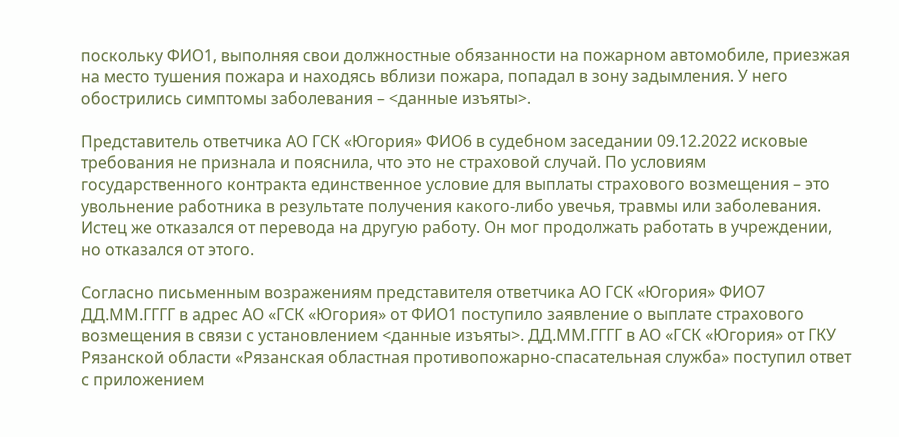поскольку ФИО1, выполняя свои должностные обязанности на пожарном автомобиле, приезжая на место тушения пожара и находясь вблизи пожара, попадал в зону задымления. У него обострились симптомы заболевания – <данные изъяты>.

Представитель ответчика АО ГСК «Югория» ФИО6 в судебном заседании 09.12.2022 исковые требования не признала и пояснила, что это не страховой случай. По условиям государственного контракта единственное условие для выплаты страхового возмещения – это увольнение работника в результате получения какого-либо увечья, травмы или заболевания. Истец же отказался от перевода на другую работу. Он мог продолжать работать в учреждении, но отказался от этого.

Согласно письменным возражениям представителя ответчика АО ГСК «Югория» ФИО7 ДД.ММ.ГГГГ в адрес АО «ГСК «Югория» от ФИО1 поступило заявление о выплате страхового возмещения в связи с установлением <данные изъяты>. ДД.ММ.ГГГГ в АО «ГСК «Югория» от ГКУ Рязанской области «Рязанская областная противопожарно-спасательная служба» поступил ответ с приложением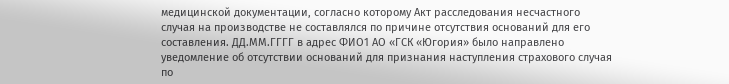медицинской документации, согласно которому Акт расследования несчастного случая на производстве не составлялся по причине отсутствия оснований для его составления. ДД.ММ.ГГГГ в адрес ФИО1 АО «ГСК «Югория» было направлено уведомление об отсутствии оснований для признания наступления страхового случая по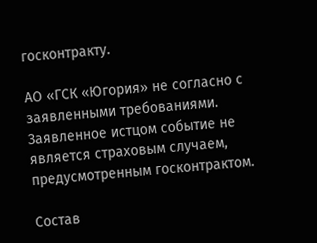госконтракту.

АО «ГСК «Югория» не согласно с заявленными требованиями. Заявленное истцом событие не является страховым случаем, предусмотренным госконтрактом.

Состав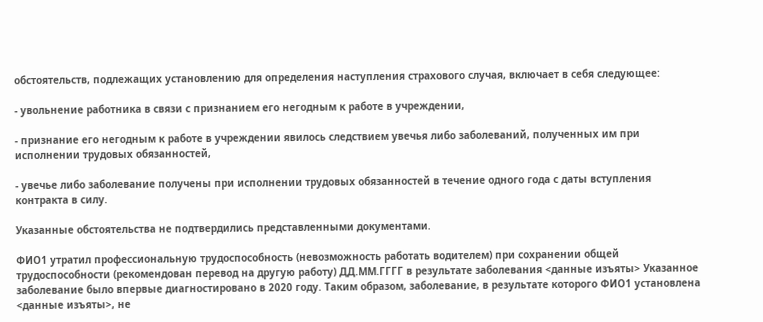обстоятельств, подлежащих установлению для определения наступления страхового случая, включает в себя следующее:

- увольнение работника в связи с признанием его негодным к работе в учреждении,

- признание его негодным к работе в учреждении явилось следствием увечья либо заболеваний, полученных им при исполнении трудовых обязанностей,

- увечье либо заболевание получены при исполнении трудовых обязанностей в течение одного года с даты вступления контракта в силу.

Указанные обстоятельства не подтвердились представленными документами.

ФИО1 утратил профессиональную трудоспособность (невозможность работать водителем) при сохранении общей трудоспособности (рекомендован перевод на другую работу) ДД.ММ.ГГГГ в результате заболевания <данные изъяты> Указанное заболевание было впервые диагностировано в 2020 году. Таким образом, заболевание, в результате которого ФИО1 установлена <данные изъяты>, не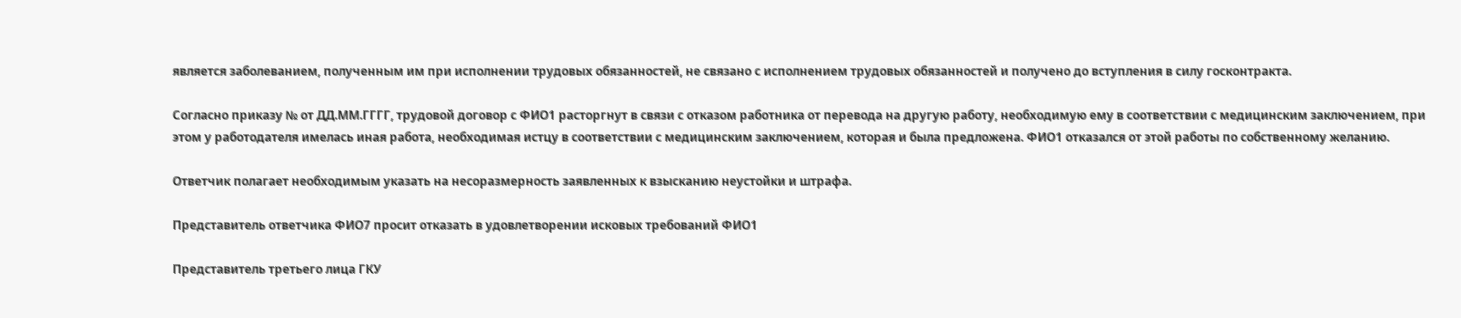является заболеванием, полученным им при исполнении трудовых обязанностей, не связано с исполнением трудовых обязанностей и получено до вступления в силу госконтракта.

Согласно приказу № от ДД.ММ.ГГГГ, трудовой договор с ФИО1 расторгнут в связи с отказом работника от перевода на другую работу, необходимую ему в соответствии с медицинским заключением, при этом у работодателя имелась иная работа, необходимая истцу в соответствии с медицинским заключением, которая и была предложена. ФИО1 отказался от этой работы по собственному желанию.

Ответчик полагает необходимым указать на несоразмерность заявленных к взысканию неустойки и штрафа.

Представитель ответчика ФИО7 просит отказать в удовлетворении исковых требований ФИО1

Представитель третьего лица ГКУ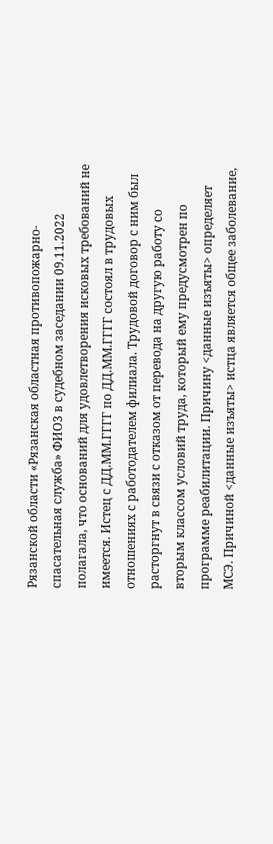Рязанской области «Рязанская областная противопожарно-спасательная служба» ФИО3 в судебном заседании 09.11.2022 полагала, что оснований для удовлетворения исковых требований не имеется. Истец с ДД.ММ.ГГГГ по ДД.ММ.ГГГГ состоял в трудовых отношениях с работодателем филиала. Трудовой договор с ним был расторгнут в связи с отказом от перевода на другую работу со вторым классом условий труда, который ему предусмотрен по программе реабилитации. Причину <данные изъяты> определяет МСЭ. Причиной <данные изъяты> истца является общее заболевание,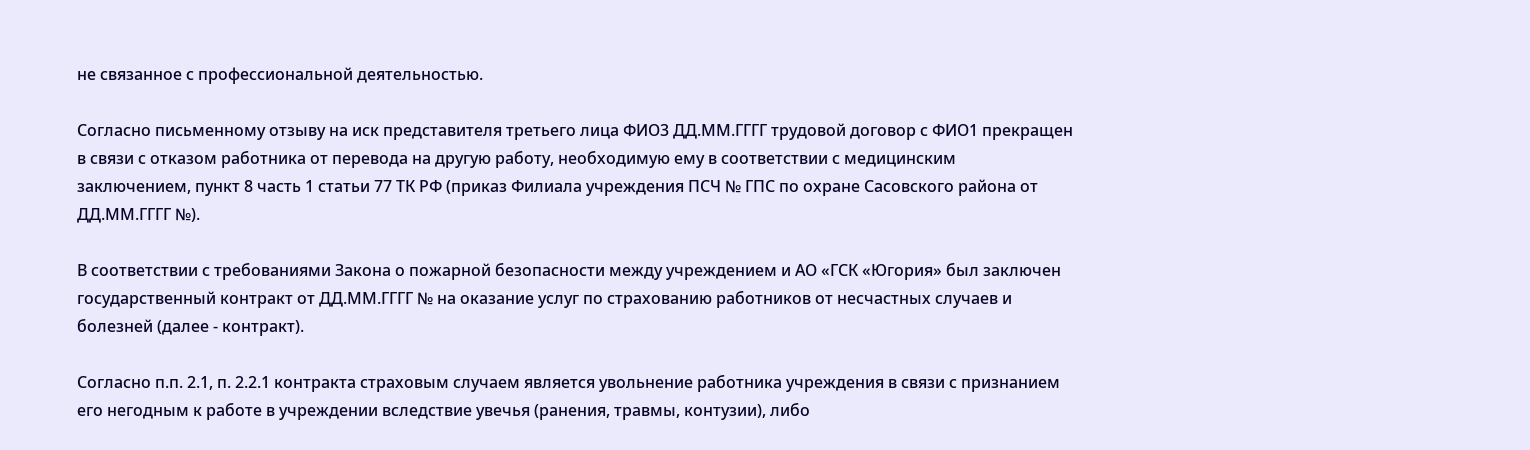не связанное с профессиональной деятельностью.

Согласно письменному отзыву на иск представителя третьего лица ФИО3 ДД.ММ.ГГГГ трудовой договор с ФИО1 прекращен в связи с отказом работника от перевода на другую работу, необходимую ему в соответствии с медицинским заключением, пункт 8 часть 1 статьи 77 ТК РФ (приказ Филиала учреждения ПСЧ № ГПС по охране Сасовского района от ДД.ММ.ГГГГ №).

В соответствии с требованиями Закона о пожарной безопасности между учреждением и АО «ГСК «Югория» был заключен государственный контракт от ДД.ММ.ГГГГ № на оказание услуг по страхованию работников от несчастных случаев и болезней (далее - контракт).

Согласно п.п. 2.1, п. 2.2.1 контракта страховым случаем является увольнение работника учреждения в связи с признанием его негодным к работе в учреждении вследствие увечья (ранения, травмы, контузии), либо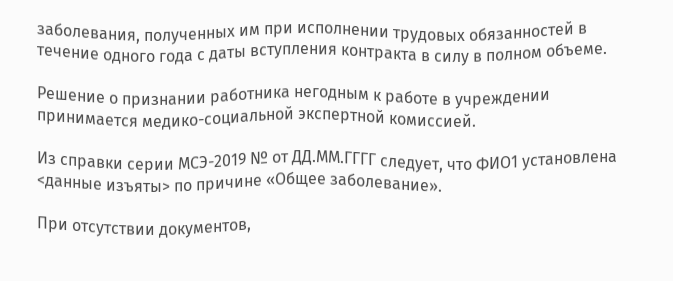заболевания, полученных им при исполнении трудовых обязанностей в течение одного года с даты вступления контракта в силу в полном объеме.

Решение о признании работника негодным к работе в учреждении принимается медико-социальной экспертной комиссией.

Из справки серии МСЭ-2019 № от ДД.ММ.ГГГГ следует, что ФИО1 установлена <данные изъяты> по причине «Общее заболевание».

При отсутствии документов,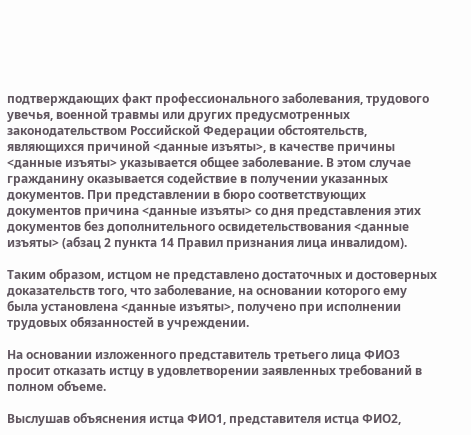подтверждающих факт профессионального заболевания, трудового увечья, военной травмы или других предусмотренных законодательством Российской Федерации обстоятельств, являющихся причиной <данные изъяты>, в качестве причины <данные изъяты> указывается общее заболевание. В этом случае гражданину оказывается содействие в получении указанных документов. При представлении в бюро соответствующих документов причина <данные изъяты> со дня представления этих документов без дополнительного освидетельствования <данные изъяты> (абзац 2 пункта 14 Правил признания лица инвалидом).

Таким образом, истцом не представлено достаточных и достоверных доказательств того, что заболевание, на основании которого ему была установлена <данные изъяты>, получено при исполнении трудовых обязанностей в учреждении.

На основании изложенного представитель третьего лица ФИО3 просит отказать истцу в удовлетворении заявленных требований в полном объеме.

Выслушав объяснения истца ФИО1, представителя истца ФИО2,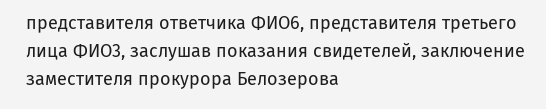представителя ответчика ФИО6, представителя третьего лица ФИО3, заслушав показания свидетелей, заключение заместителя прокурора Белозерова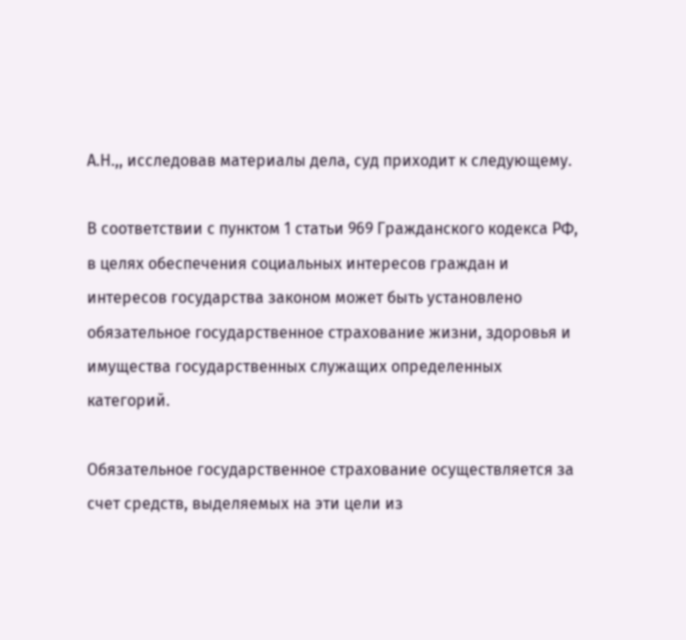А.Н.,, исследовав материалы дела, суд приходит к следующему.

В соответствии с пунктом 1 статьи 969 Гражданского кодекса РФ, в целях обеспечения социальных интересов граждан и интересов государства законом может быть установлено обязательное государственное страхование жизни, здоровья и имущества государственных служащих определенных категорий.

Обязательное государственное страхование осуществляется за счет средств, выделяемых на эти цели из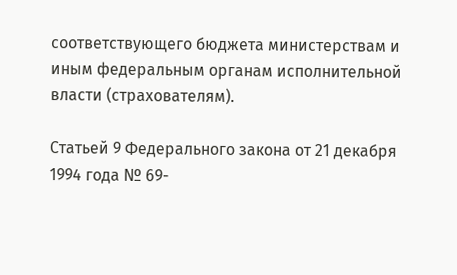соответствующего бюджета министерствам и иным федеральным органам исполнительной власти (страхователям).

Статьей 9 Федерального закона от 21 декабря 1994 года № 69-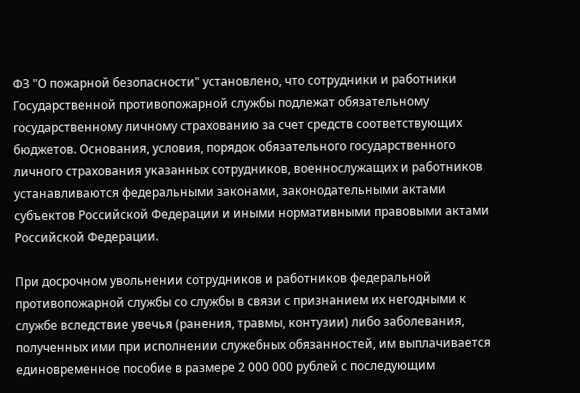ФЗ "О пожарной безопасности" установлено, что сотрудники и работники Государственной противопожарной службы подлежат обязательному государственному личному страхованию за счет средств соответствующих бюджетов. Основания, условия, порядок обязательного государственного личного страхования указанных сотрудников, военнослужащих и работников устанавливаются федеральными законами, законодательными актами субъектов Российской Федерации и иными нормативными правовыми актами Российской Федерации.

При досрочном увольнении сотрудников и работников федеральной противопожарной службы со службы в связи с признанием их негодными к службе вследствие увечья (ранения, травмы, контузии) либо заболевания, полученных ими при исполнении служебных обязанностей, им выплачивается единовременное пособие в размере 2 000 000 рублей с последующим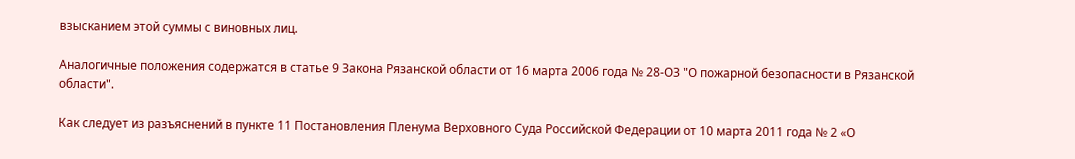взысканием этой суммы с виновных лиц.

Аналогичные положения содержатся в статье 9 Закона Рязанской области от 16 марта 2006 года № 28-ОЗ "О пожарной безопасности в Рязанской области".

Как следует из разъяснений в пункте 11 Постановления Пленума Верховного Суда Российской Федерации от 10 марта 2011 года № 2 «О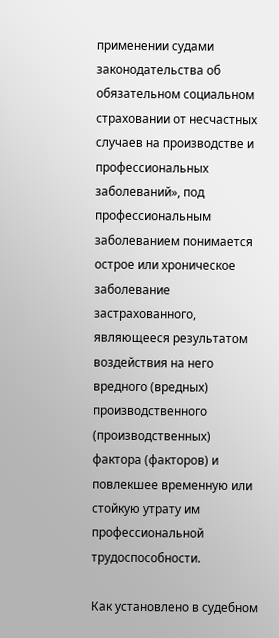применении судами законодательства об обязательном социальном страховании от несчастных случаев на производстве и профессиональных заболеваний», под профессиональным заболеванием понимается острое или хроническое заболевание застрахованного, являющееся результатом воздействия на него вредного (вредных) производственного (производственных) фактора (факторов) и повлекшее временную или стойкую утрату им профессиональной трудоспособности.

Как установлено в судебном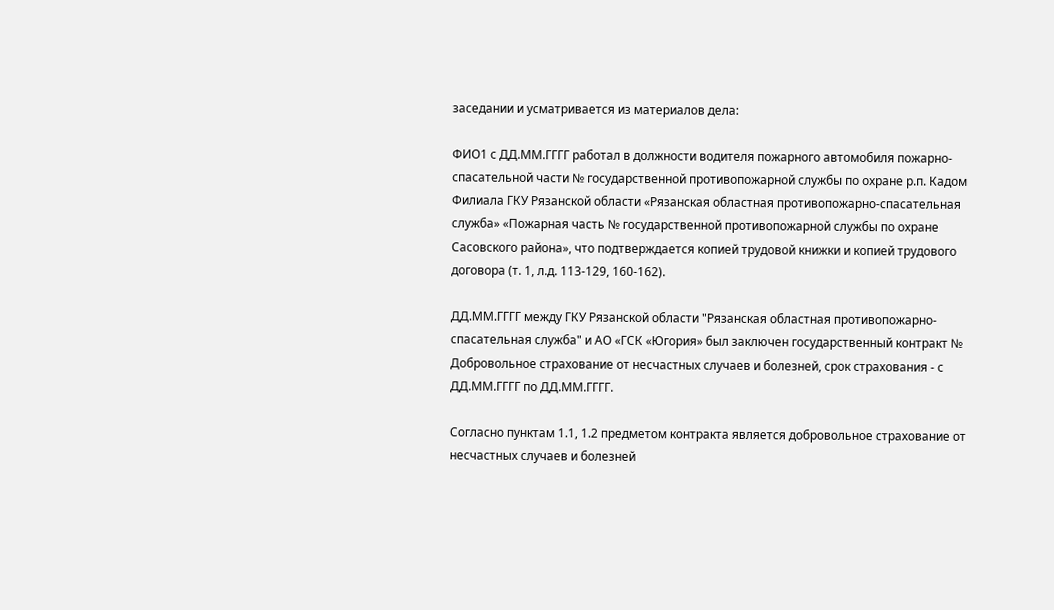заседании и усматривается из материалов дела:

ФИО1 с ДД.ММ.ГГГГ работал в должности водителя пожарного автомобиля пожарно-спасательной части № государственной противопожарной службы по охране р.п. Кадом Филиала ГКУ Рязанской области «Рязанская областная противопожарно-спасательная служба» «Пожарная часть № государственной противопожарной службы по охране Сасовского района», что подтверждается копией трудовой книжки и копией трудового договора (т. 1, л.д. 113-129, 160-162).

ДД.ММ.ГГГГ между ГКУ Рязанской области "Рязанская областная противопожарно-спасательная служба" и АО «ГСК «Югория» был заключен государственный контракт № Добровольное страхование от несчастных случаев и болезней, срок страхования - с ДД.ММ.ГГГГ по ДД.ММ.ГГГГ.

Согласно пунктам 1.1, 1.2 предметом контракта является добровольное страхование от несчастных случаев и болезней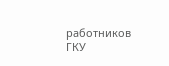работников ГКУ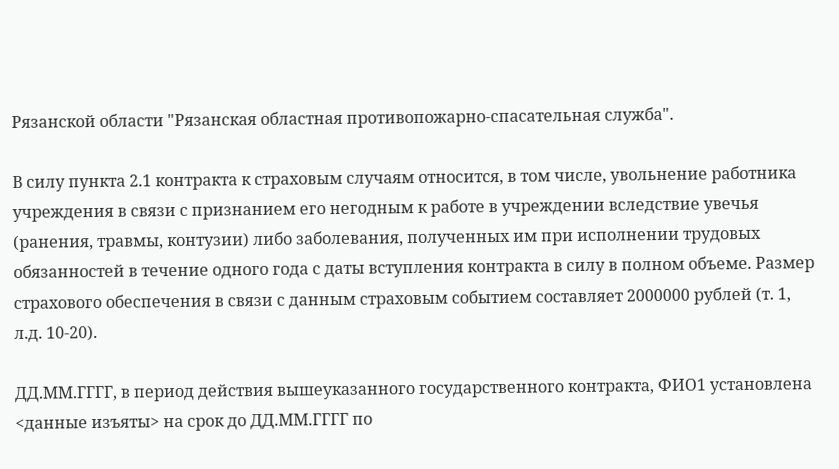Рязанской области "Рязанская областная противопожарно-спасательная служба".

В силу пункта 2.1 контракта к страховым случаям относится, в том числе, увольнение работника учреждения в связи с признанием его негодным к работе в учреждении вследствие увечья (ранения, травмы, контузии) либо заболевания, полученных им при исполнении трудовых обязанностей в течение одного года с даты вступления контракта в силу в полном объеме. Размер страхового обеспечения в связи с данным страховым событием составляет 2000000 рублей (т. 1, л.д. 10-20).

ДД.ММ.ГГГГ, в период действия вышеуказанного государственного контракта, ФИО1 установлена <данные изъяты> на срок до ДД.ММ.ГГГГ по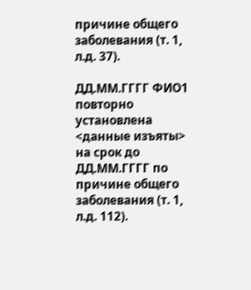причине общего заболевания (т. 1, л.д. 37).

ДД.ММ.ГГГГ ФИО1 повторно установлена <данные изъяты> на срок до ДД.ММ.ГГГГ по причине общего заболевания (т. 1, л.д. 112).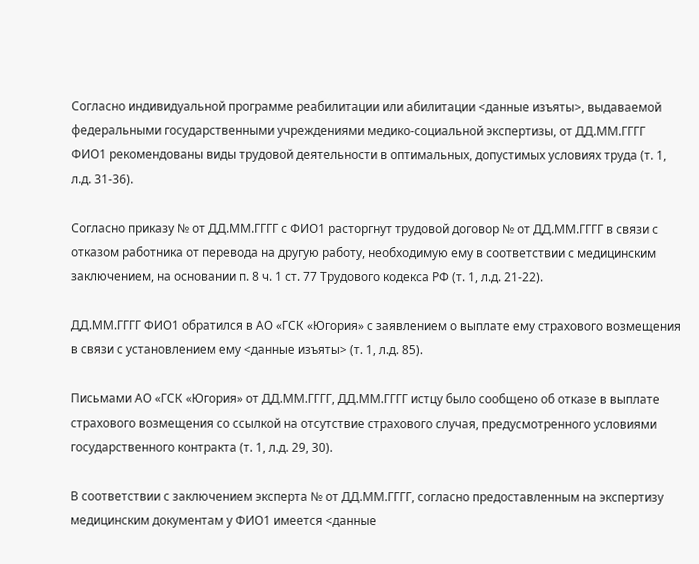Согласно индивидуальной программе реабилитации или абилитации <данные изъяты>, выдаваемой федеральными государственными учреждениями медико-социальной экспертизы, от ДД.ММ.ГГГГ ФИО1 рекомендованы виды трудовой деятельности в оптимальных, допустимых условиях труда (т. 1, л.д. 31-36).

Согласно приказу № от ДД.ММ.ГГГГ с ФИО1 расторгнут трудовой договор № от ДД.ММ.ГГГГ в связи с отказом работника от перевода на другую работу, необходимую ему в соответствии с медицинским заключением, на основании п. 8 ч. 1 ст. 77 Трудового кодекса РФ (т. 1, л.д. 21-22).

ДД.ММ.ГГГГ ФИО1 обратился в АО «ГСК «Югория» с заявлением о выплате ему страхового возмещения в связи с установлением ему <данные изъяты> (т. 1, л.д. 85).

Письмами АО «ГСК «Югория» от ДД.ММ.ГГГГ, ДД.ММ.ГГГГ истцу было сообщено об отказе в выплате страхового возмещения со ссылкой на отсутствие страхового случая, предусмотренного условиями государственного контракта (т. 1, л.д. 29, 30).

В соответствии с заключением эксперта № от ДД.ММ.ГГГГ, согласно предоставленным на экспертизу медицинским документам у ФИО1 имеется <данные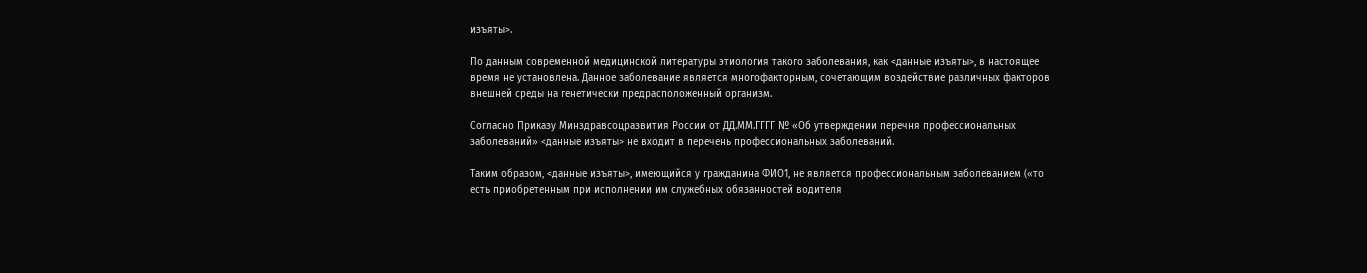изъяты>.

По данным современной медицинской литературы этиология такого заболевания, как <данные изъяты>, в настоящее время не установлена. Данное заболевание является многофакторным, сочетающим воздействие различных факторов внешней среды на генетически предрасположенный организм.

Согласно Приказу Минздравсоцразвития России от ДД.ММ.ГГГГ № «Об утверждении перечня профессиональных заболеваний» <данные изъяты> не входит в перечень профессиональных заболеваний.

Таким образом, <данные изъяты>, имеющийся у гражданина ФИО1, не является профессиональным заболеванием («то есть приобретенным при исполнении им служебных обязанностей водителя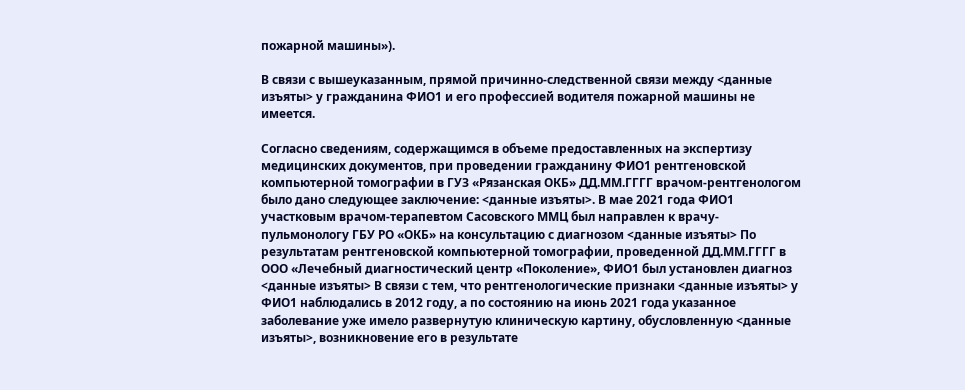пожарной машины»).

В связи с вышеуказанным, прямой причинно-следственной связи между <данные изъяты> у гражданина ФИО1 и его профессией водителя пожарной машины не имеется.

Согласно сведениям, содержащимся в объеме предоставленных на экспертизу медицинских документов, при проведении гражданину ФИО1 рентгеновской компьютерной томографии в ГУЗ «Рязанская ОКБ» ДД.ММ.ГГГГ врачом-рентгенологом было дано следующее заключение: <данные изъяты>. В мае 2021 года ФИО1 участковым врачом-терапевтом Сасовского ММЦ был направлен к врачу-пульмонологу ГБУ РО «ОКБ» на консультацию с диагнозом <данные изъяты> По результатам рентгеновской компьютерной томографии, проведенной ДД.ММ.ГГГГ в ООО «Лечебный диагностический центр «Поколение», ФИО1 был установлен диагноз <данные изъяты> В связи с тем, что рентгенологические признаки <данные изъяты> у ФИО1 наблюдались в 2012 году, а по состоянию на июнь 2021 года указанное заболевание уже имело развернутую клиническую картину, обусловленную <данные изъяты>, возникновение его в результате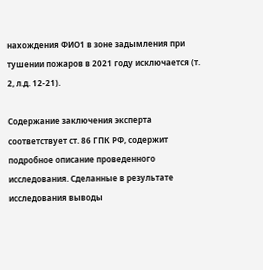нахождения ФИО1 в зоне задымления при тушении пожаров в 2021 году исключается (т. 2, л.д. 12-21).

Содержание заключения эксперта соответствует ст. 86 ГПК РФ, содержит подробное описание проведенного исследования. Сделанные в результате исследования выводы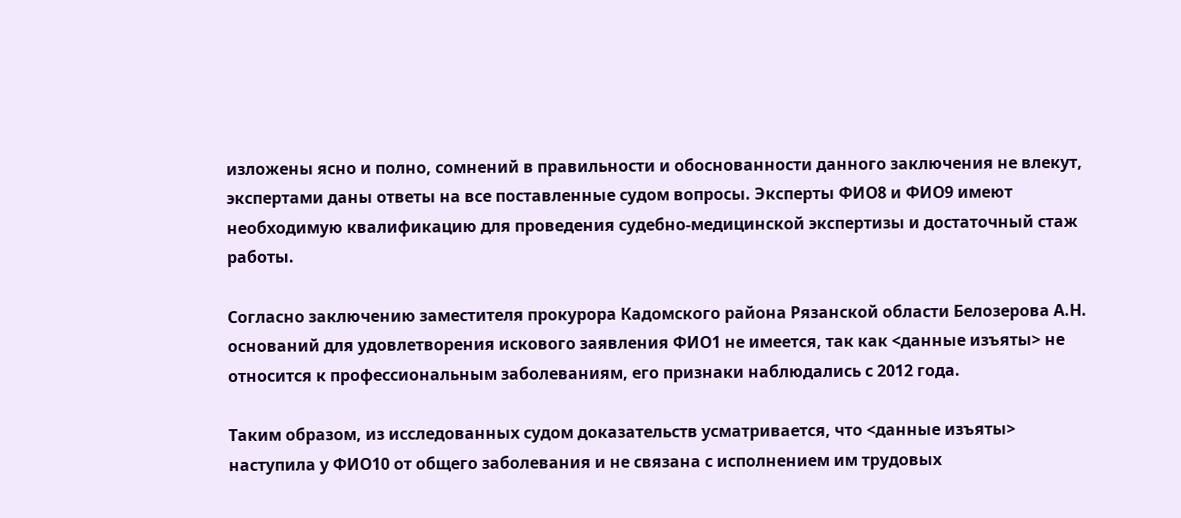изложены ясно и полно, сомнений в правильности и обоснованности данного заключения не влекут, экспертами даны ответы на все поставленные судом вопросы. Эксперты ФИО8 и ФИО9 имеют необходимую квалификацию для проведения судебно-медицинской экспертизы и достаточный стаж работы.

Согласно заключению заместителя прокурора Кадомского района Рязанской области Белозерова А.Н. оснований для удовлетворения искового заявления ФИО1 не имеется, так как <данные изъяты> не относится к профессиональным заболеваниям, его признаки наблюдались с 2012 года.

Таким образом, из исследованных судом доказательств усматривается, что <данные изъяты> наступила у ФИО10 от общего заболевания и не связана с исполнением им трудовых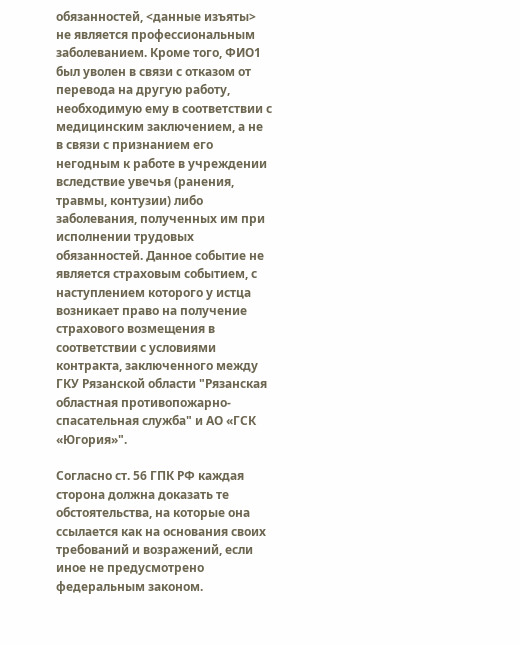обязанностей, <данные изъяты> не является профессиональным заболеванием. Кроме того, ФИО1 был уволен в связи с отказом от перевода на другую работу, необходимую ему в соответствии с медицинским заключением, а не в связи с признанием его негодным к работе в учреждении вследствие увечья (ранения, травмы, контузии) либо заболевания, полученных им при исполнении трудовых обязанностей. Данное событие не является страховым событием, с наступлением которого у истца возникает право на получение страхового возмещения в соответствии с условиями контракта, заключенного между ГКУ Рязанской области "Рязанская областная противопожарно-спасательная служба" и АО «ГСК «Югория»".

Согласно ст. 56 ГПК РФ каждая сторона должна доказать те обстоятельства, на которые она ссылается как на основания своих требований и возражений, если иное не предусмотрено федеральным законом.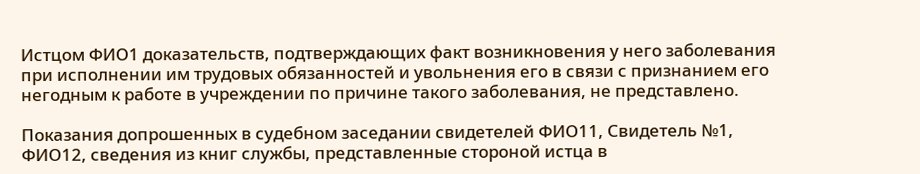Истцом ФИО1 доказательств, подтверждающих факт возникновения у него заболевания при исполнении им трудовых обязанностей и увольнения его в связи с признанием его негодным к работе в учреждении по причине такого заболевания, не представлено.

Показания допрошенных в судебном заседании свидетелей ФИО11, Свидетель №1, ФИО12, сведения из книг службы, представленные стороной истца в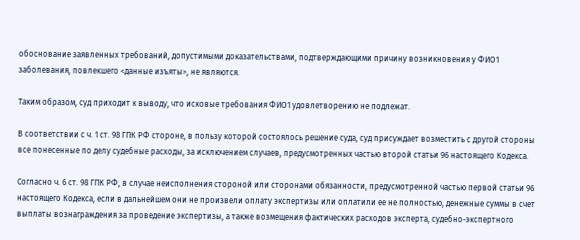обоснование заявленных требований, допустимыми доказательствами, подтверждающими причину возникновения у ФИО1 заболевания, повлекшего <данные изъяты>, не являются.

Таким образом, суд приходит к выводу, что исковые требования ФИО1 удовлетворению не подлежат.

В соответствии с ч. 1 ст. 98 ГПК РФ стороне, в пользу которой состоялось решение суда, суд присуждает возместить с другой стороны все понесенные по делу судебные расходы, за исключением случаев, предусмотренных частью второй статьи 96 настоящего Кодекса.

Согласно ч. 6 ст. 98 ГПК РФ, в случае неисполнения стороной или сторонами обязанности, предусмотренной частью первой статьи 96 настоящего Кодекса, если в дальнейшем они не произвели оплату экспертизы или оплатили ее не полностью, денежные суммы в счет выплаты вознаграждения за проведение экспертизы, а также возмещения фактических расходов эксперта, судебно-экспертного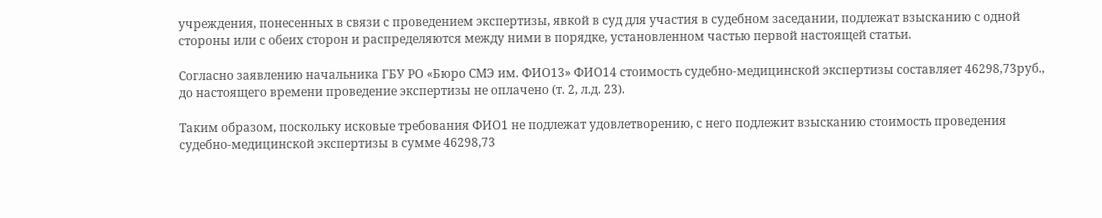учреждения, понесенных в связи с проведением экспертизы, явкой в суд для участия в судебном заседании, подлежат взысканию с одной стороны или с обеих сторон и распределяются между ними в порядке, установленном частью первой настоящей статьи.

Согласно заявлению начальника ГБУ РО «Бюро СМЭ им. ФИО13» ФИО14 стоимость судебно-медицинской экспертизы составляет 46298,73руб., до настоящего времени проведение экспертизы не оплачено (т. 2, л.д. 23).

Таким образом, поскольку исковые требования ФИО1 не подлежат удовлетворению, с него подлежит взысканию стоимость проведения судебно-медицинской экспертизы в сумме 46298,73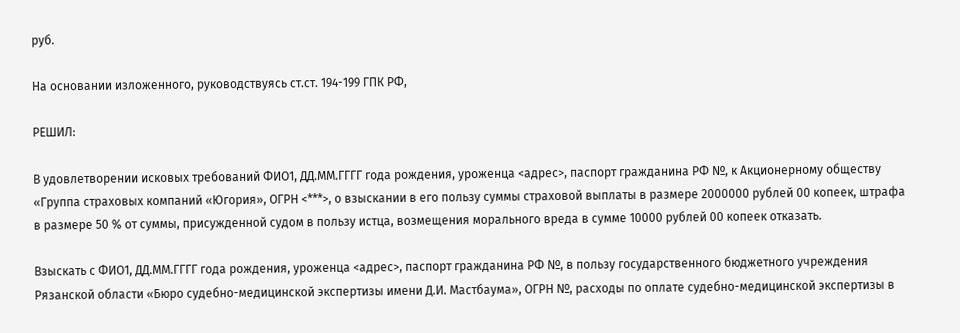руб.

На основании изложенного, руководствуясь ст.ст. 194-199 ГПК РФ,

РЕШИЛ:

В удовлетворении исковых требований ФИО1, ДД.ММ.ГГГГ года рождения, уроженца <адрес>, паспорт гражданина РФ №, к Акционерному обществу «Группа страховых компаний «Югория», ОГРН <***>, о взыскании в его пользу суммы страховой выплаты в размере 2000000 рублей 00 копеек, штрафа в размере 50 % от суммы, присужденной судом в пользу истца, возмещения морального вреда в сумме 10000 рублей 00 копеек отказать.

Взыскать с ФИО1, ДД.ММ.ГГГГ года рождения, уроженца <адрес>, паспорт гражданина РФ №, в пользу государственного бюджетного учреждения Рязанской области «Бюро судебно-медицинской экспертизы имени Д.И. Мастбаума», ОГРН №, расходы по оплате судебно-медицинской экспертизы в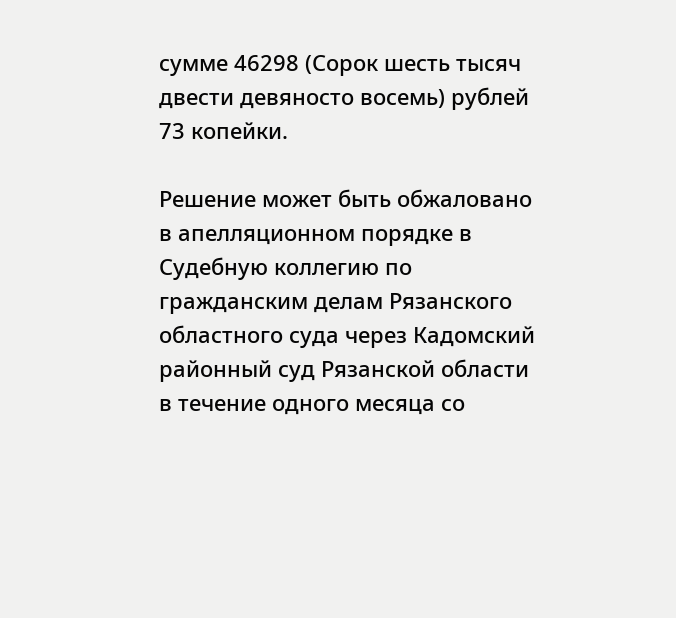сумме 46298 (Сорок шесть тысяч двести девяносто восемь) рублей 73 копейки.

Решение может быть обжаловано в апелляционном порядке в Судебную коллегию по гражданским делам Рязанского областного суда через Кадомский районный суд Рязанской области в течение одного месяца со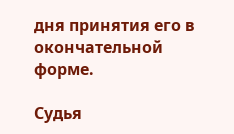дня принятия его в окончательной форме.

Судья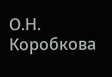О.Н. Коробкова